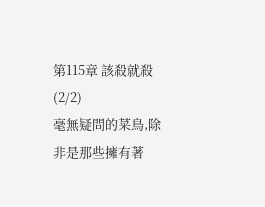第115章 該殺就殺(2/2)
毫無疑問的菜鳥,除非是那些擁有著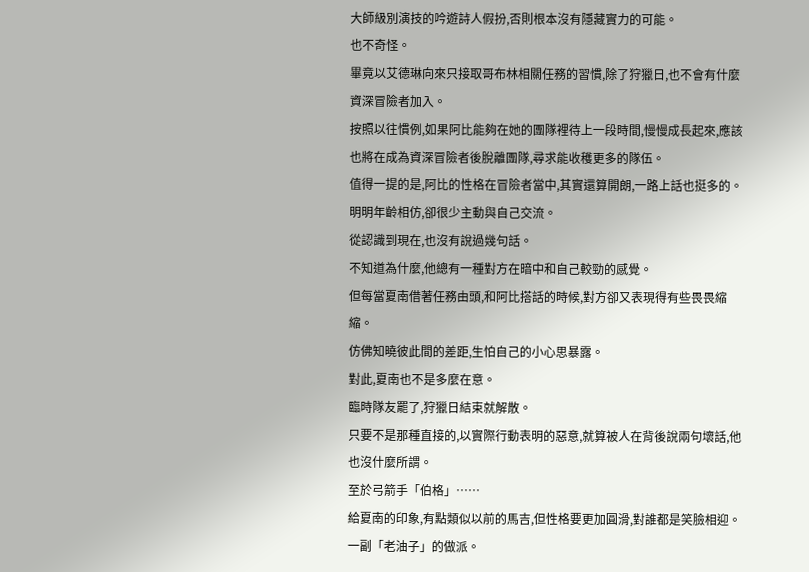大師級別演技的吟遊詩人假扮,否則根本沒有隱藏實力的可能。
也不奇怪。
畢竟以艾德琳向來只接取哥布林相關任務的習慣,除了狩獵日,也不會有什麼資深冒險者加入。
按照以往慣例,如果阿比能夠在她的團隊裡待上一段時間,慢慢成長起來,應該也將在成為資深冒險者後脫離團隊,尋求能收穫更多的隊伍。
值得一提的是,阿比的性格在冒險者當中,其實還算開朗,一路上話也挺多的。
明明年齡相仿,卻很少主動與自己交流。
從認識到現在,也沒有說過幾句話。
不知道為什麼,他總有一種對方在暗中和自己較勁的感覺。
但每當夏南借著任務由頭,和阿比搭話的時候,對方卻又表現得有些畏畏縮縮。
仿佛知曉彼此間的差距,生怕自己的小心思暴露。
對此,夏南也不是多麼在意。
臨時隊友罷了,狩獵日結束就解散。
只要不是那種直接的,以實際行動表明的惡意,就算被人在背後說兩句壞話,他也沒什麼所謂。
至於弓箭手「伯格」……
給夏南的印象,有點類似以前的馬吉,但性格要更加圓滑,對誰都是笑臉相迎。
一副「老油子」的做派。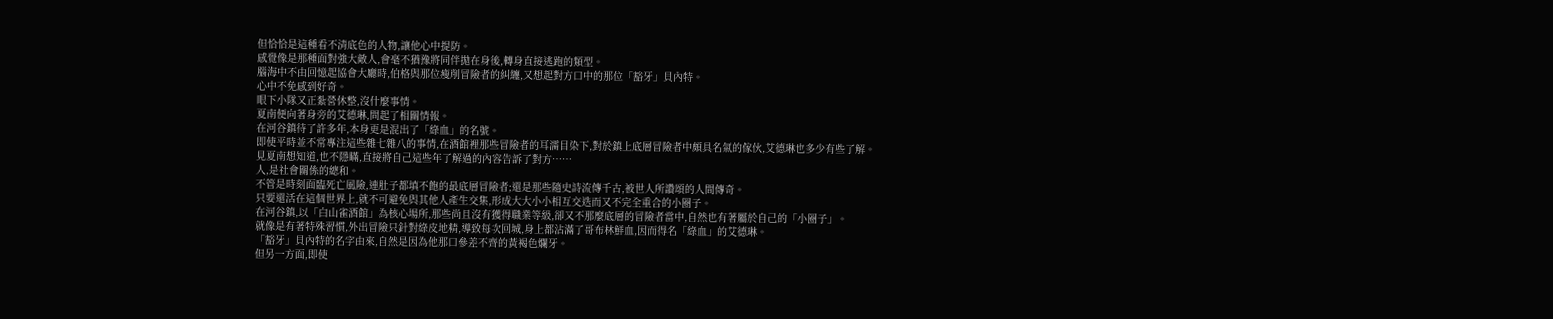但恰恰是這種看不清底色的人物,讓他心中提防。
感覺像是那種面對強大敵人,會毫不猶豫將同伴拋在身後,轉身直接逃跑的類型。
腦海中不由回憶起協會大廳時,伯格與那位瘦削冒險者的糾纏,又想起對方口中的那位「豁牙」貝內特。
心中不免感到好奇。
眼下小隊又正紮營休整,沒什麼事情。
夏南便向著身旁的艾德琳,問起了相關情報。
在河谷鎮待了許多年,本身更是混出了「綠血」的名號。
即使平時並不常專注這些雜七雜八的事情,在酒館裡那些冒險者的耳濡目染下,對於鎮上底層冒險者中頗具名氣的傢伙,艾德琳也多少有些了解。
見夏南想知道,也不隱瞞,直接將自己這些年了解過的內容告訴了對方……
人,是社會關係的總和。
不管是時刻面臨死亡風險,連肚子都填不飽的最底層冒險者;還是那些隨史詩流傳千古,被世人所讚頌的人間傳奇。
只要還活在這個世界上,就不可避免與其他人產生交集,形成大大小小相互交迭而又不完全重合的小圈子。
在河谷鎮,以「白山雀酒館」為核心場所,那些尚且沒有獲得職業等級,卻又不那麼底層的冒險者當中,自然也有著屬於自己的「小圈子」。
就像是有著特殊習慣,外出冒險只針對綠皮地精,導致每次回城,身上都沾滿了哥布林鮮血,因而得名「綠血」的艾德琳。
「豁牙」貝內特的名字由來,自然是因為他那口參差不齊的黃褐色爛牙。
但另一方面,即使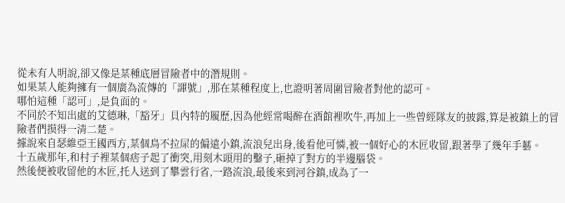從未有人明說,卻又像是某種底層冒險者中的潛規則。
如果某人能夠擁有一個廣為流傳的「諢號」,那在某種程度上,也證明著周圍冒險者對他的認可。
哪怕這種「認可」,是負面的。
不同於不知出處的艾德琳,「豁牙」貝內特的履歷,因為他經常喝醉在酒館裡吹牛,再加上一些曾經隊友的披露,算是被鎮上的冒險者們摸得一清二楚。
據說來自瑟維亞王國西方,某個鳥不拉屎的偏遠小鎮,流浪兒出身,後看他可憐,被一個好心的木匠收留,跟著學了幾年手藝。
十五歲那年,和村子裡某個痞子起了衝突,用刻木頭用的鑿子,砸掉了對方的半邊腦袋。
然後便被收留他的木匠,托人送到了攀雲行省,一路流浪,最後來到河谷鎮,成為了一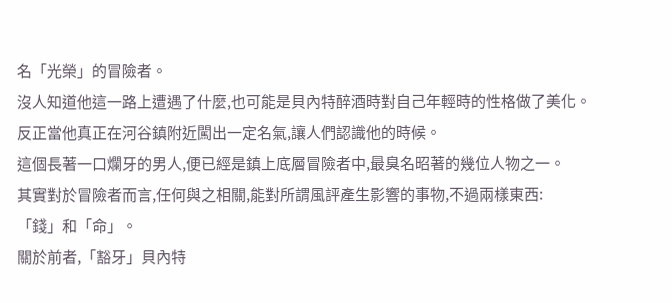名「光榮」的冒險者。
沒人知道他這一路上遭遇了什麼,也可能是貝內特醉酒時對自己年輕時的性格做了美化。
反正當他真正在河谷鎮附近闖出一定名氣,讓人們認識他的時候。
這個長著一口爛牙的男人,便已經是鎮上底層冒險者中,最臭名昭著的幾位人物之一。
其實對於冒險者而言,任何與之相關,能對所謂風評產生影響的事物,不過兩樣東西:
「錢」和「命」。
關於前者,「豁牙」貝內特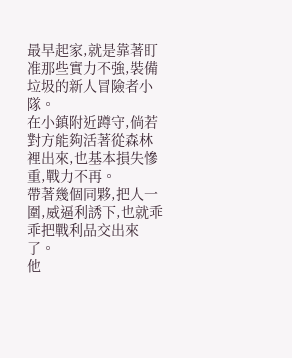最早起家,就是靠著盯准那些實力不強,裝備垃圾的新人冒險者小隊。
在小鎮附近蹲守,倘若對方能夠活著從森林裡出來,也基本損失慘重,戰力不再。
帶著幾個同夥,把人一圍,威逼利誘下,也就乖乖把戰利品交出來了。
他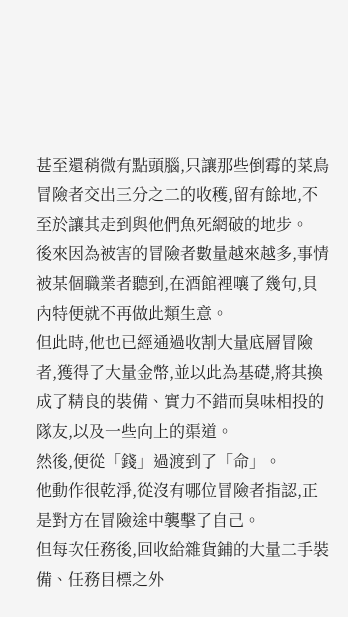甚至還稍微有點頭腦,只讓那些倒霉的菜鳥冒險者交出三分之二的收穫,留有餘地,不至於讓其走到與他們魚死網破的地步。
後來因為被害的冒險者數量越來越多,事情被某個職業者聽到,在酒館裡嚷了幾句,貝內特便就不再做此類生意。
但此時,他也已經通過收割大量底層冒險者,獲得了大量金幣,並以此為基礎,將其換成了精良的裝備、實力不錯而臭味相投的隊友,以及一些向上的渠道。
然後,便從「錢」過渡到了「命」。
他動作很乾淨,從沒有哪位冒險者指認,正是對方在冒險途中襲擊了自己。
但每次任務後,回收給雜貨鋪的大量二手裝備、任務目標之外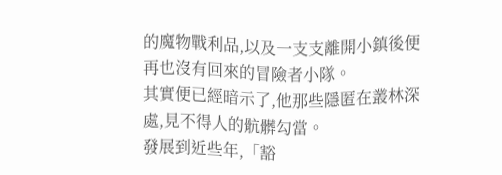的魔物戰利品,以及一支支離開小鎮後便再也沒有回來的冒險者小隊。
其實便已經暗示了,他那些隱匿在叢林深處,見不得人的骯髒勾當。
發展到近些年,「豁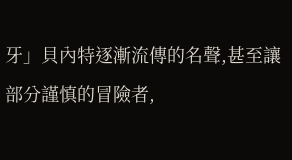牙」貝內特逐漸流傳的名聲,甚至讓部分謹慎的冒險者,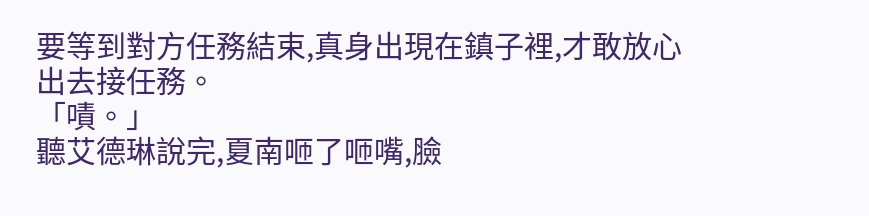要等到對方任務結束,真身出現在鎮子裡,才敢放心出去接任務。
「嘖。」
聽艾德琳說完,夏南咂了咂嘴,臉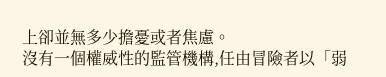上卻並無多少擔憂或者焦慮。
沒有一個權威性的監管機構,任由冒險者以「弱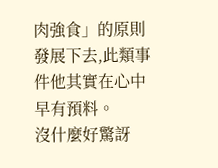肉強食」的原則發展下去,此類事件他其實在心中早有預料。
沒什麼好驚訝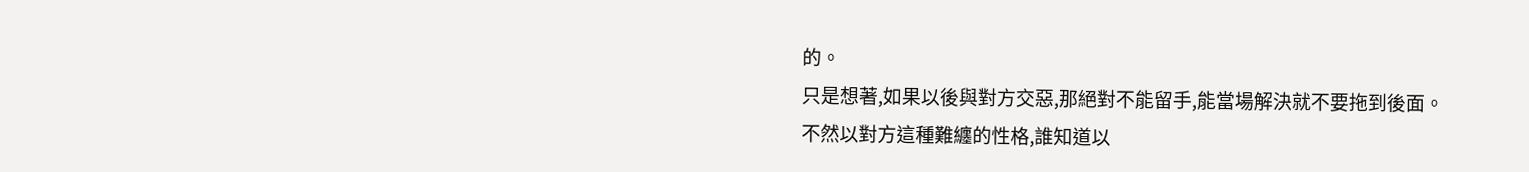的。
只是想著,如果以後與對方交惡,那絕對不能留手,能當場解決就不要拖到後面。
不然以對方這種難纏的性格,誰知道以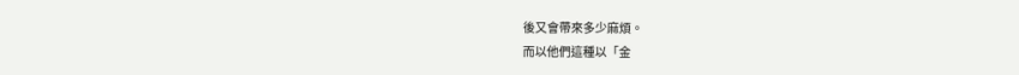後又會帶來多少麻煩。
而以他們這種以「金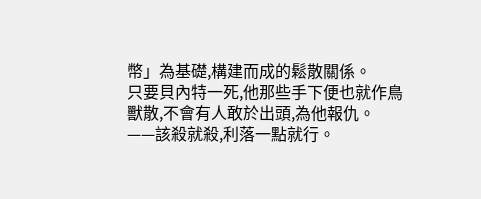幣」為基礎,構建而成的鬆散關係。
只要貝內特一死,他那些手下便也就作鳥獸散,不會有人敢於出頭,為他報仇。
——該殺就殺,利落一點就行。